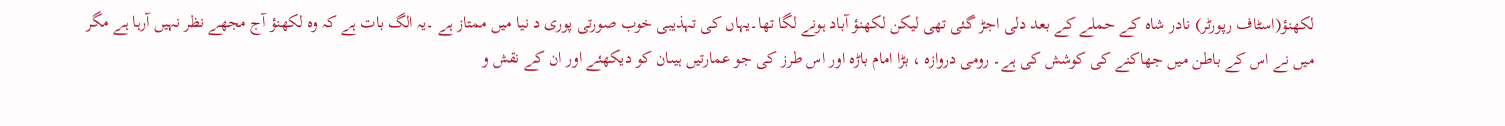لکھنؤ(اسٹاف رپورٹر) نادر شاہ کے حملے کے بعد دلی اجڑ گئی تھی لیکن لکھنؤ آباد ہونے لگا تھا۔یہاں کی تہذیبی خوب صورتی پوری د نیا میں ممتاز ہے ۔یہ الگ بات ہے کہ وہ لکھنؤ آج مجھے نظر نہیں آرہا ہے مگر میں نے اس کے باطن میں جھاکنے کی کوشش کی ہے۔ رومی دروازہ ، بڑا امام باڑہ اور اس طرز کی جو عمارتیں ہیںان کو دیکھئے اور ان کے نقش و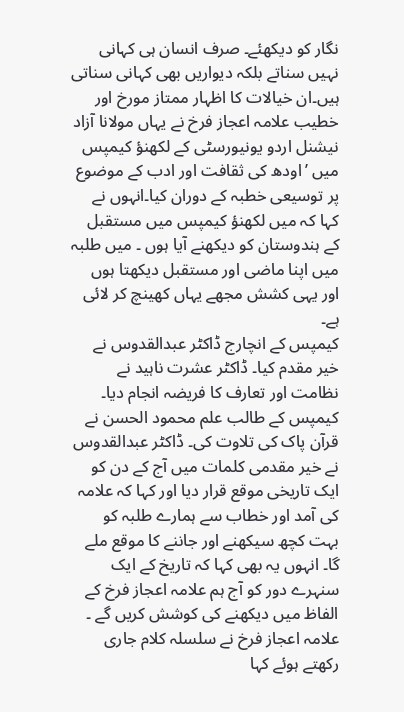نگار کو دیکھئے۔ صرف انسان ہی کہانی نہیں سناتے بلکہ دیواریں بھی کہانی سناتی ہیں۔ان خیالات کا اظہار ممتاز مورخ اور خطیب علامہ اعجاز فرخ نے یہاں مولانا آزاد نیشنل اردو یونیورسٹی کے لکھنؤ کیمپس میں ’اودھ کی ثقافت اور ادب کے موضوع پر توسیعی خطبہ کے دوران کیا۔انہوں نے کہا کہ میں لکھنؤ کیمپس میں مستقبل کے ہندوستان کو دیکھنے آیا ہوں ۔ میں طلبہ میں اپنا ماضی اور مستقبل دیکھتا ہوں اور یہی کشش مجھے یہاں کھینچ کر لائی ہے۔
کیمپس کے انچارج ڈاکٹر عبدالقدوس نے خیر مقدم کیا۔ ڈاکٹر عشرت ناہید نے نظامت اور تعارف کا فریضہ انجام دیا۔ کیمپس کے طالب علم محمود الحسن نے قرآن پاک کی تلاوت کی۔ ڈاکٹر عبدالقدوس نے خیر مقدمی کلمات میں آج کے دن کو ایک تاریخی موقع قرار دیا اور کہا کہ علامہ کی آمد اور خطاب سے ہمارے طلبہ کو بہت کچھ سیکھنے اور جاننے کا موقع ملے گا۔ انہوں یہ بھی کہا کہ تاریخ کے ایک سنہرے دور کو آج ہم علامہ اعجاز فرخ کے الفاظ میں دیکھنے کی کوشش کریں گے ۔
علامہ اعجاز فرخ نے سلسلہ کلام جاری رکھتے ہوئے کہا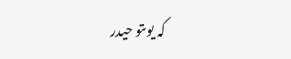کہ یوںتو حیدر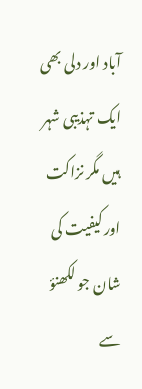آباد اور دلی بھی ایک تہذیبی شہر ہیں مگر نزاکت اور کیفیت کی شان جو لکھنؤ سے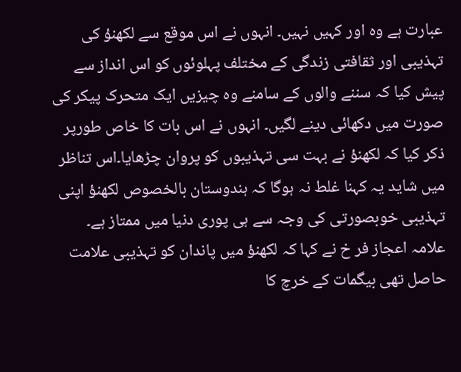عبارت ہے وہ اور کہیں نہیں۔ انہوں نے اس موقع سے لکھنؤ کی تہذیبی اور ثقافتی زندگی کے مختلف پہلوئوں کو اس انداز سے پیش کیا کہ سننے والوں کے سامنے وہ چیزیں ایک متحرک پیکر کی صورت میں دکھائی دینے لگیں۔ انہوں نے اس بات کا خاص طورپر ذکر کیا کہ لکھنؤ نے بہت سی تہذیبوں کو پروان چڑھایا۔اس تناظر میں شاید یہ کہنا غلط نہ ہوگا کہ ہندوستان بالخصوص لکھنؤ اپنی تہذیبی خوبصورتی کی وجہ سے ہی پوری دنیا میں ممتاز ہے۔
علامہ اعجاز فر خ نے کہا کہ لکھنؤ میں پاندان کو تہذیبی علامت حاصل تھی بیگمات کے خرچ کا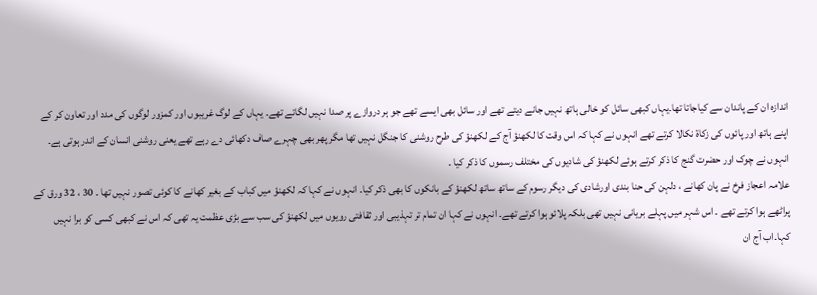اندازہ ان کے پاندان سے کیاجاتا تھا۔یہاں کبھی سائل کو خالی ہاتھ نہیں جانے دیتے تھے اور سائل بھی ایسے تھے جو ہر دروازے پر صدا نہیں لگاتے تھے۔ یہاں کے لوگ غریبوں اور کمزور لوگوں کی مدد اور تعاون کر کے اپنے ہاتھ اور پائوں کی زکاۃ نکالا کرتے تھے انہوں نے کہا کہ اس وقت کا لکھنؤ آج کے لکھنؤ کی طرح روشنی کا جنگل نہیں تھا مگر پھر بھی چہرے صاف دکھائی دے رہے تھے یعنی روشنی انسان کے اندر ہوتی ہے۔ انہوں نے چوک اور حضرت گنج کا ذکر کرتے ہوئے لکھنؤ کی شادیوں کی مختلف رسموں کا ذکر کیا ۔
علامہ اعجاز فرخ نے پان کھانے ، دلہن کی حنا بندی اورشادی کی دیگر رسوم کے ساتھ ساتھ لکھنؤ کے بانکوں کا بھی ذکر کیا۔ انہوں نے کہا کہ لکھنؤ میں کباب کے بغیر کھانے کا کوئی تصور نہیں تھا ۔ 30 ، 32 ورق کے پراٹھے ہوا کرتے تھے ۔ اس شہر میں پہلے بریانی نہیں تھی بلکہ پلائو ہوا کرتے تھے۔ انہوں نے کہا ان تمام تر تہذیبی اور ثقافتی رویوں میں لکھنؤ کی سب سے بڑی عظمت یہ تھی کہ اس نے کبھی کسی کو برا نہیں کہا۔اب آج ان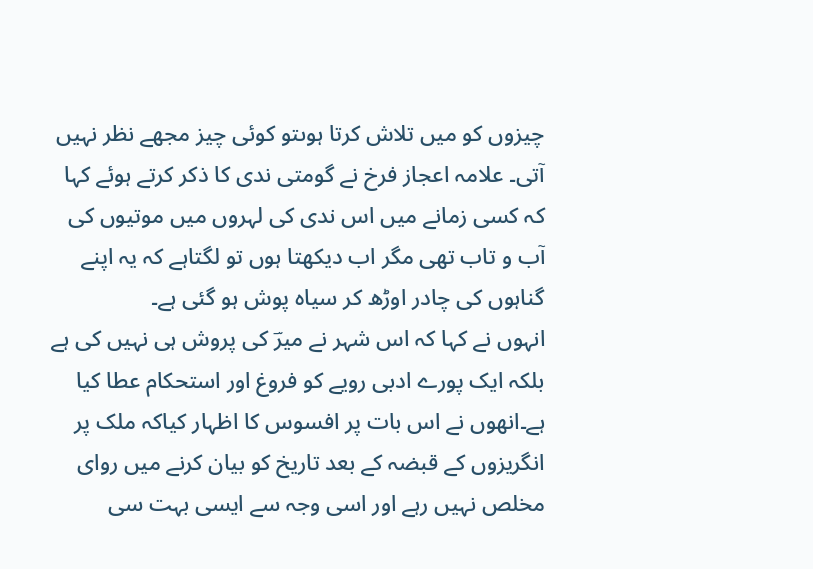چیزوں کو میں تلاش کرتا ہوںتو کوئی چیز مجھے نظر نہیں آتی۔ علامہ اعجاز فرخ نے گومتی ندی کا ذکر کرتے ہوئے کہا کہ کسی زمانے میں اس ندی کی لہروں میں موتیوں کی آب و تاب تھی مگر اب دیکھتا ہوں تو لگتاہے کہ یہ اپنے گناہوں کی چادر اوڑھ کر سیاہ پوش ہو گئی ہے۔
انہوں نے کہا کہ اس شہر نے میرؔ کی پروش ہی نہیں کی ہے بلکہ ایک پورے ادبی رویے کو فروغ اور استحکام عطا کیا ہے۔انھوں نے اس بات پر افسوس کا اظہار کیاکہ ملک پر انگریزوں کے قبضہ کے بعد تاریخ کو بیان کرنے میں روای مخلص نہیں رہے اور اسی وجہ سے ایسی بہت سی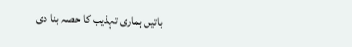باتیں ہماری تہذیب کا حصہ بنا دی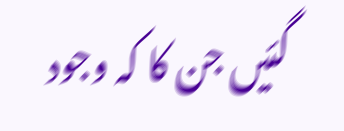گئیں جن کا کہ وجود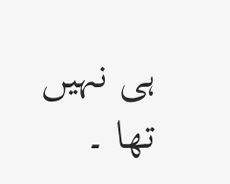ہی نہیں تھا ۔